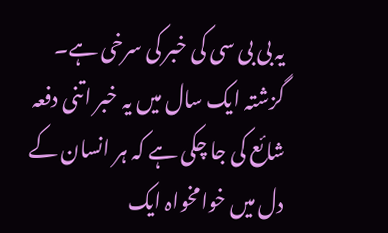یہ بی بی سی کی خبر کی سرخی ہے۔ گزشتہ ایک سال میں یہ خبر اتنی دفعہ شائع کی جا چکی ہے کہ ہر انسان کے دل میں خوامخواہ ایک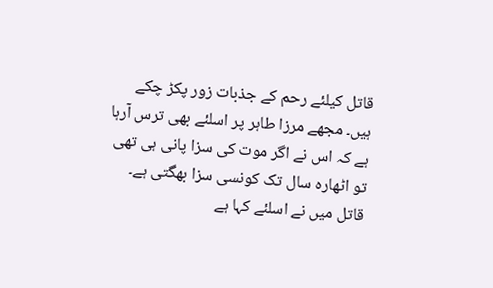قاتل کیلئے رحم کے جذبات زور پکڑ چکے ہیں۔ مجھے مرزا طاہر پر اسلئے بھی ترس آرہا ہے کہ اس نے اگر موت کی سزا پانی ہی تھی تو اٹھارہ سال تک کونسی سزا بھگتی ہے۔ قاتل میں نے اسلئے کہا ہے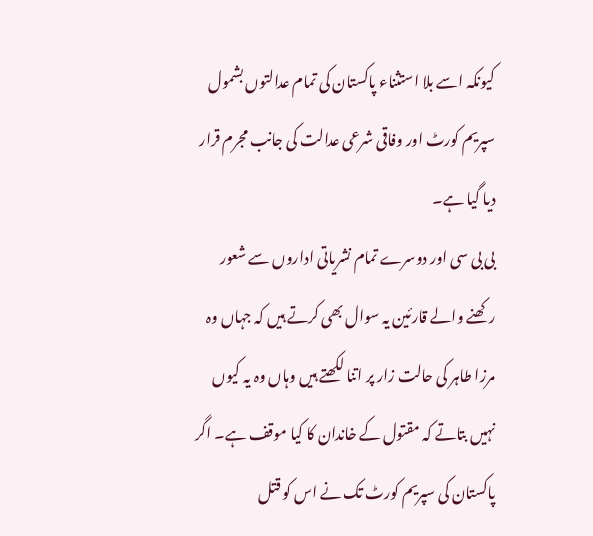کیونکہ اسے بلا استثناء پاکستان کی تمام عدالتوں بشمول سپریم کورٹ اور وفاقی شرعی عدالت کی جانب مجرم قرار دیا گیا ہے۔
بی بی سی اور دوسرے تمام نشریاتی اداروں سے شعور رکھنے والے قارئین یہ سوال بھی کرتے ہیں کہ جہاں وہ مرزا طاہر کی حالت زار پر اتنا لکھتے ہیں وہاں وہ یہ کیوں نہیں بتاتے کہ مقتول کے خاندان کا کیا موقف ہے۔ اگر پاکستان کی سپریم کورٹ تک نے اس کو قتل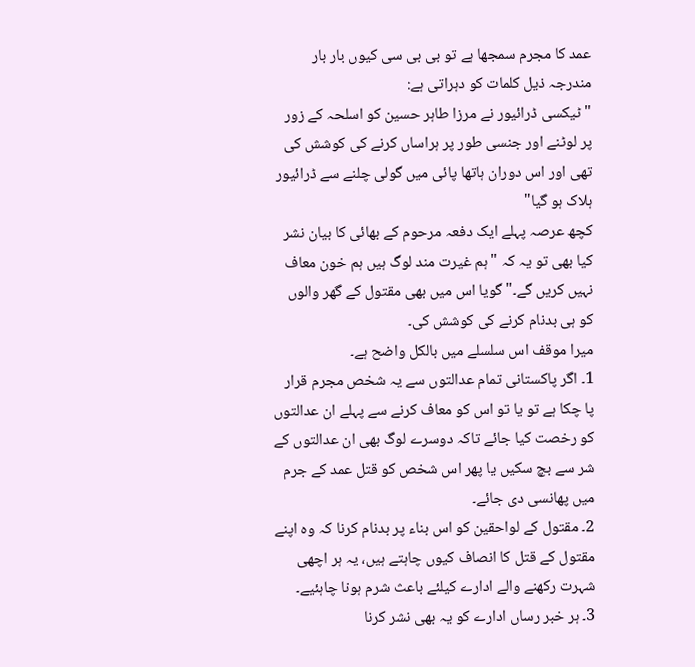عمد کا مجرم سمجھا ہے تو بی بی سی کیوں بار بار مندرجہ ذیل کلمات کو دہراتی ہے:
" ٹیکسی ڈرائیور نے مرزا طاہر حسین کو اسلحہ کے زور پر لوٹنے اور جنسی طور پر ہراساں کرنے کی کوشش کی تھی اور اس دوران ہاتھا پائی میں گولی چلنے سے ڈرائیور ہلاک ہو گیا"
کچھ عرصہ پہلے ایک دفعہ مرحوم کے بھائی کا بیان نشر کیا بھی تو یہ کہ "ہم غیرت مند لوگ ہیں ہم خون معاف نہیں کریں گے۔" گویا اس میں بھی مقتول کے گھر والوں کو ہی بدنام کرنے کی کوشش کی۔
میرا موقف اس سلسلے میں بالکل واضح ہے۔
1۔ اگر پاکستانی تمام عدالتوں سے یہ شخص مجرم قرار پا چکا ہے تو یا تو اس کو معاف کرنے سے پہلے ان عدالتوں کو رخصت کیا جائے تاکہ دوسرے لوگ بھی ان عدالتوں کے شر سے بچ سکیں یا پھر اس شخص کو قتل عمد کے جرم میں پھانسی دی جائے۔
2۔ مقتول کے لواحقین کو اس بناء پر بدنام کرنا کہ وہ اپنے مقتول کے قتل کا انصاف کیوں چاہتے ہیں، یہ ہر اچھی شہرت رکھنے والے ادارے کیلئے باعث شرم ہونا چاہئیے۔
3۔ ہر خبر رساں ادارے کو یہ بھی نشر کرنا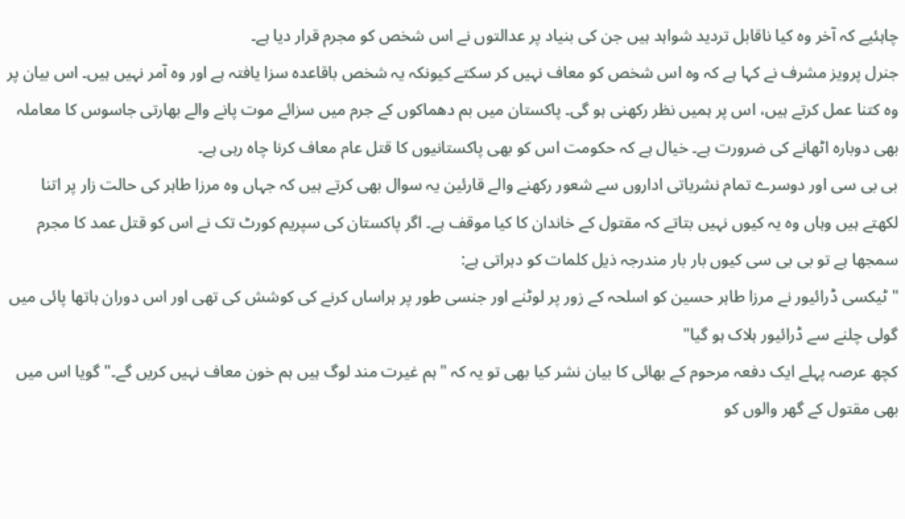چاہئیے کہ آخر وہ کیا ناقابل تردید شواہد ہیں جن کی بنیاد پر عدالتوں نے اس شخص کو مجرم قرار دیا ہے۔
جنرل پرویز مشرف نے کہا ہے کہ وہ اس شخص کو معاف نہیں کر سکتے کیونکہ یہ شخص باقاعدہ سزا یافتہ ہے اور وہ آمر نہیں ہیں۔ اس بیان پر وہ کتنا عمل کرتے ہیں، اس پر ہمیں نظر رکھنی ہو گی۔ پاکستان میں بم دھماکوں کے جرم میں سزائے موت پانے والے بھارتی جاسوس کا معاملہ بھی دوبارہ اٹھانے کی ضرورت ہے۔ خیال ہے کہ حکومت اس کو بھی پاکستانیوں کا قتل عام معاف کرنا چاہ رہی ہے۔
بی بی سی اور دوسرے تمام نشریاتی اداروں سے شعور رکھنے والے قارئین یہ سوال بھی کرتے ہیں کہ جہاں وہ مرزا طاہر کی حالت زار پر اتنا لکھتے ہیں وہاں وہ یہ کیوں نہیں بتاتے کہ مقتول کے خاندان کا کیا موقف ہے۔ اگر پاکستان کی سپریم کورٹ تک نے اس کو قتل عمد کا مجرم سمجھا ہے تو بی بی سی کیوں بار بار مندرجہ ذیل کلمات کو دہراتی ہے:
" ٹیکسی ڈرائیور نے مرزا طاہر حسین کو اسلحہ کے زور پر لوٹنے اور جنسی طور پر ہراساں کرنے کی کوشش کی تھی اور اس دوران ہاتھا پائی میں گولی چلنے سے ڈرائیور ہلاک ہو گیا"
کچھ عرصہ پہلے ایک دفعہ مرحوم کے بھائی کا بیان نشر کیا بھی تو یہ کہ "ہم غیرت مند لوگ ہیں ہم خون معاف نہیں کریں گے۔" گویا اس میں بھی مقتول کے گھر والوں کو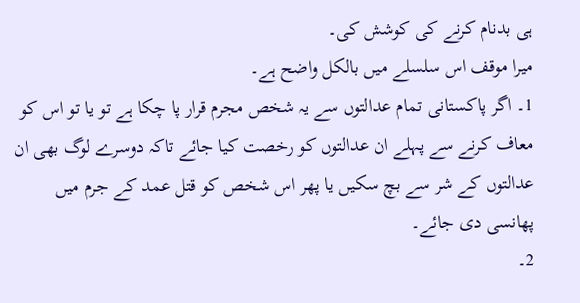ہی بدنام کرنے کی کوشش کی۔
میرا موقف اس سلسلے میں بالکل واضح ہے۔
1۔ اگر پاکستانی تمام عدالتوں سے یہ شخص مجرم قرار پا چکا ہے تو یا تو اس کو معاف کرنے سے پہلے ان عدالتوں کو رخصت کیا جائے تاکہ دوسرے لوگ بھی ان عدالتوں کے شر سے بچ سکیں یا پھر اس شخص کو قتل عمد کے جرم میں پھانسی دی جائے۔
2۔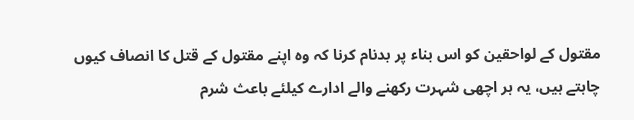مقتول کے لواحقین کو اس بناء پر بدنام کرنا کہ وہ اپنے مقتول کے قتل کا انصاف کیوں چاہتے ہیں، یہ ہر اچھی شہرت رکھنے والے ادارے کیلئے باعث شرم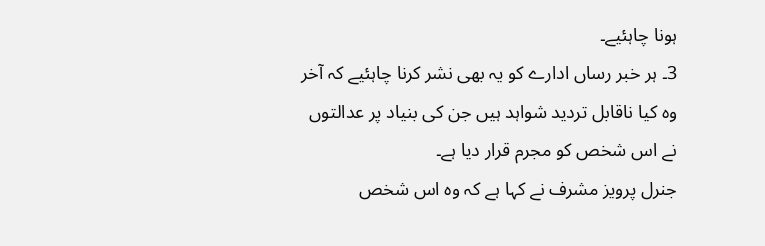ہونا چاہئیے۔
3۔ ہر خبر رساں ادارے کو یہ بھی نشر کرنا چاہئیے کہ آخر وہ کیا ناقابل تردید شواہد ہیں جن کی بنیاد پر عدالتوں نے اس شخص کو مجرم قرار دیا ہے۔
جنرل پرویز مشرف نے کہا ہے کہ وہ اس شخص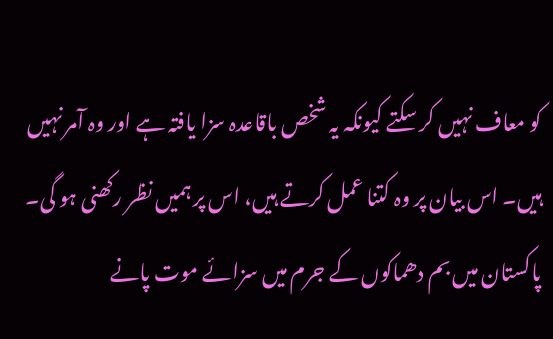کو معاف نہیں کر سکتے کیونکہ یہ شخص باقاعدہ سزا یافتہ ہے اور وہ آمر نہیں ہیں۔ اس بیان پر وہ کتنا عمل کرتے ہیں، اس پر ہمیں نظر رکھنی ہو گی۔ پاکستان میں بم دھماکوں کے جرم میں سزائے موت پانے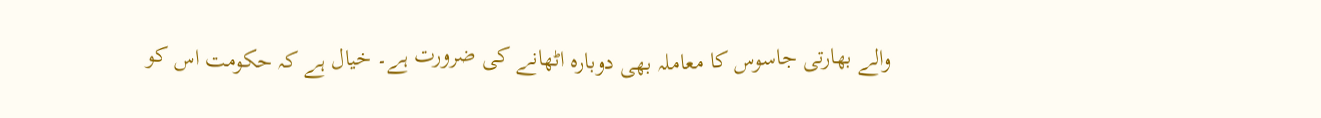والے بھارتی جاسوس کا معاملہ بھی دوبارہ اٹھانے کی ضرورت ہے۔ خیال ہے کہ حکومت اس کو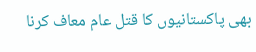بھی پاکستانیوں کا قتل عام معاف کرنا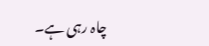چاہ رہی ہے۔